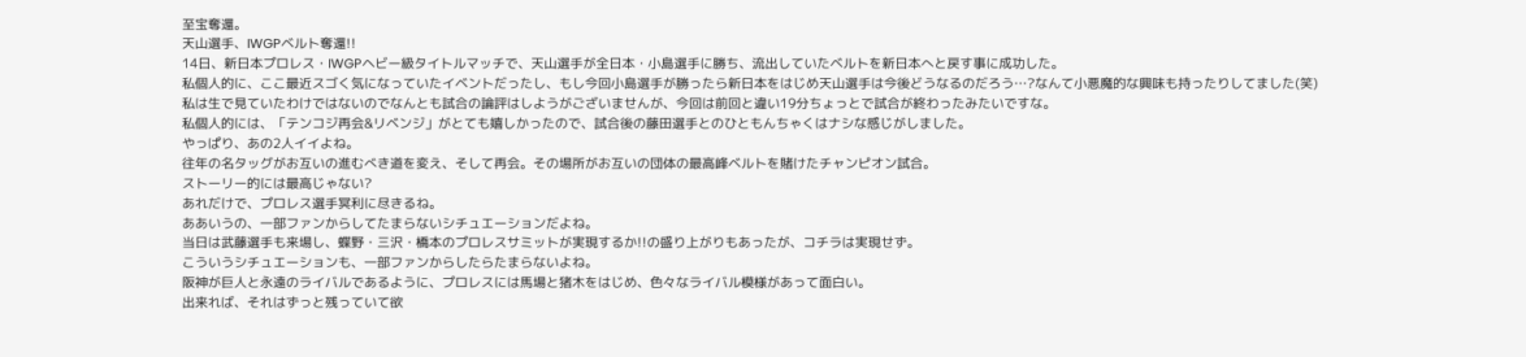至宝奪還。
天山選手、IWGPベルト奪還!!
14日、新日本プロレス・IWGPヘビー級タイトルマッチで、天山選手が全日本・小島選手に勝ち、流出していたベルトを新日本へと戻す事に成功した。
私個人的に、ここ最近スゴく気になっていたイベントだったし、もし今回小島選手が勝ったら新日本をはじめ天山選手は今後どうなるのだろう…?なんて小悪魔的な興味も持ったりしてました(笑)
私は生で見ていたわけではないのでなんとも試合の論評はしようがございませんが、今回は前回と違い19分ちょっとで試合が終わったみたいですな。
私個人的には、「テンコジ再会&リベンジ」がとても嬉しかったので、試合後の藤田選手とのひともんちゃくはナシな感じがしました。
やっぱり、あの2人イイよね。
往年の名タッグがお互いの進むべき道を変え、そして再会。その場所がお互いの団体の最高峰ベルトを賭けたチャンピオン試合。
ストーリー的には最高じゃない?
あれだけで、プロレス選手冥利に尽きるね。
ああいうの、一部ファンからしてたまらないシチュエーションだよね。
当日は武藤選手も来場し、蝶野・三沢・橋本のプロレスサミットが実現するか!!の盛り上がりもあったが、コチラは実現せず。
こういうシチュエーションも、一部ファンからしたらたまらないよね。
阪神が巨人と永遠のライバルであるように、プロレスには馬場と猪木をはじめ、色々なライバル模様があって面白い。
出来れば、それはずっと残っていて欲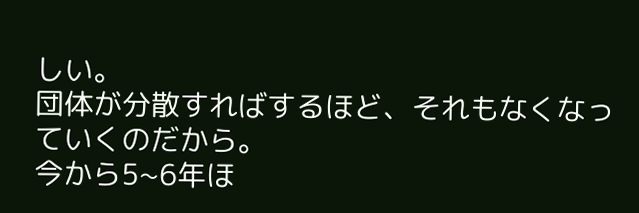しい。
団体が分散すればするほど、それもなくなっていくのだから。
今から5~6年ほ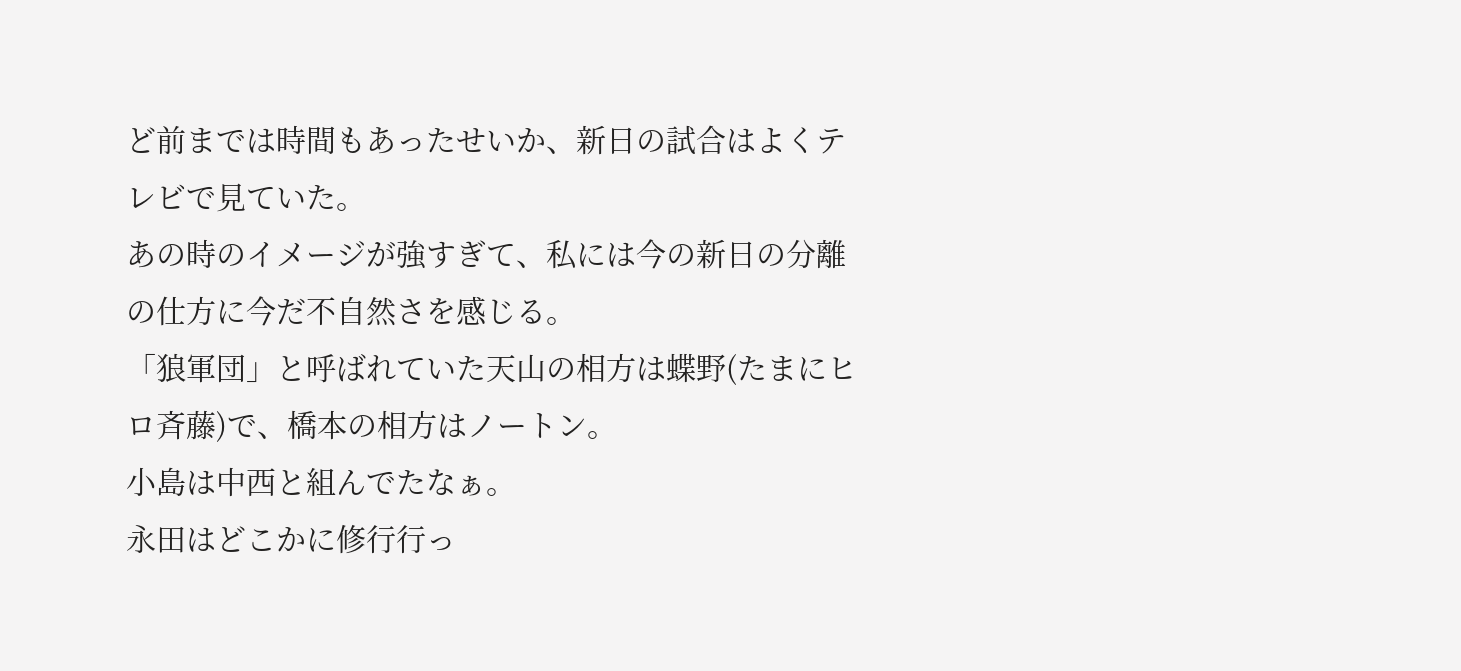ど前までは時間もあったせいか、新日の試合はよくテレビで見ていた。
あの時のイメージが強すぎて、私には今の新日の分離の仕方に今だ不自然さを感じる。
「狼軍団」と呼ばれていた天山の相方は蝶野(たまにヒロ斉藤)で、橋本の相方はノートン。
小島は中西と組んでたなぁ。
永田はどこかに修行行っ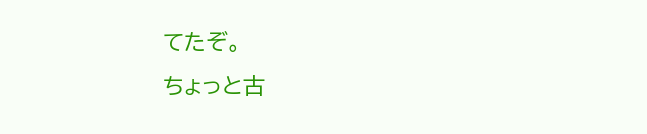てたぞ。
ちょっと古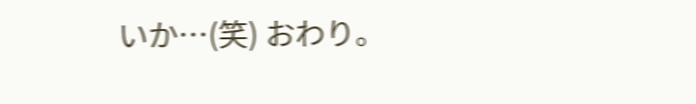いか…(笑) おわり。